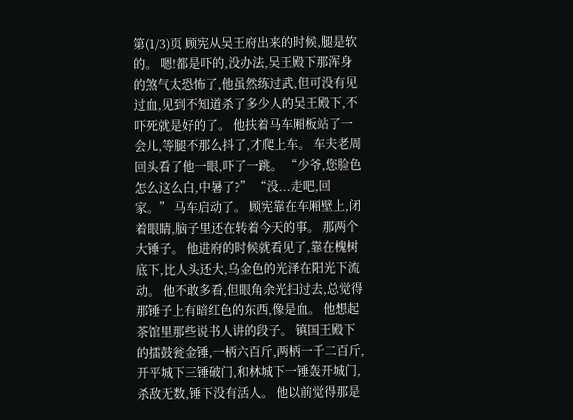第(1/3)页 顾宪从吴王府出来的时候,腿是软的。 嗯!都是吓的,没办法,吴王殿下那浑身的煞气太恐怖了,他虽然练过武,但可没有见过血,见到不知道杀了多少人的吴王殿下,不吓死就是好的了。 他扶着马车厢板站了一会儿,等腿不那么抖了,才爬上车。 车夫老周回头看了他一眼,吓了一跳。 “少爷,您脸色怎么这么白,中暑了?” “没...走吧,回家。” 马车启动了。 顾宪靠在车厢壁上,闭着眼睛,脑子里还在转着今天的事。 那两个大锤子。 他进府的时候就看见了,靠在槐树底下,比人头还大,乌金色的光泽在阳光下流动。 他不敢多看,但眼角余光扫过去,总觉得那锤子上有暗红色的东西,像是血。 他想起茶馆里那些说书人讲的段子。 镇国王殿下的擂鼓瓮金锤,一柄六百斤,两柄一千二百斤,开平城下三锤破门,和林城下一锤轰开城门,杀敌无数,锤下没有活人。 他以前觉得那是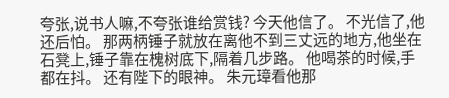夸张,说书人嘛,不夸张谁给赏钱? 今天他信了。 不光信了,他还后怕。 那两柄锤子就放在离他不到三丈远的地方,他坐在石凳上,锤子靠在槐树底下,隔着几步路。 他喝茶的时候,手都在抖。 还有陛下的眼神。 朱元璋看他那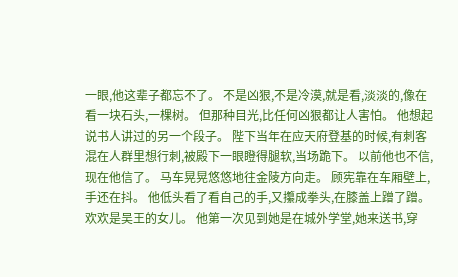一眼,他这辈子都忘不了。 不是凶狠,不是冷漠,就是看,淡淡的,像在看一块石头,一棵树。 但那种目光,比任何凶狠都让人害怕。 他想起说书人讲过的另一个段子。 陛下当年在应天府登基的时候,有刺客混在人群里想行刺,被殿下一眼瞪得腿软,当场跪下。 以前他也不信,现在他信了。 马车晃晃悠悠地往金陵方向走。 顾宪靠在车厢壁上,手还在抖。 他低头看了看自己的手,又攥成拳头,在膝盖上蹭了蹭。 欢欢是吴王的女儿。 他第一次见到她是在城外学堂,她来送书,穿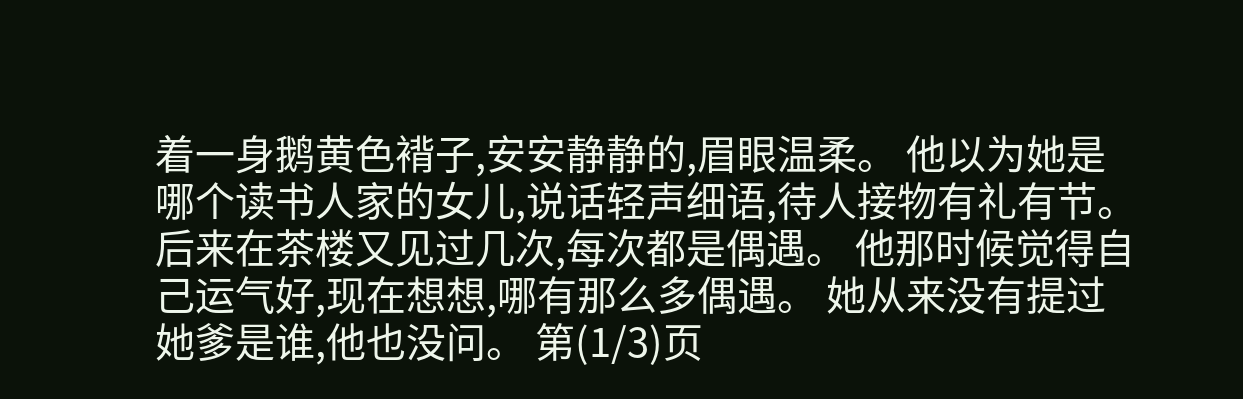着一身鹅黄色褙子,安安静静的,眉眼温柔。 他以为她是哪个读书人家的女儿,说话轻声细语,待人接物有礼有节。 后来在茶楼又见过几次,每次都是偶遇。 他那时候觉得自己运气好,现在想想,哪有那么多偶遇。 她从来没有提过她爹是谁,他也没问。 第(1/3)页